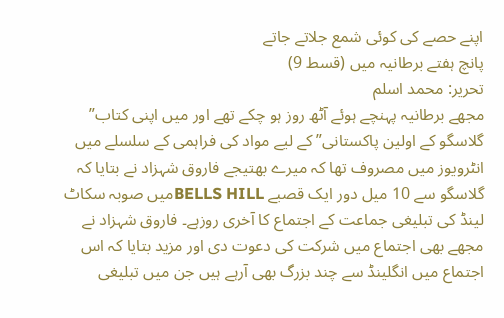اپنے حصے کی کوئی شمع جلاتے جاتے
پانچ ہفتے برطانیہ میں (قسط 9)
تحریر: محمد اسلم
مجھے برطانیہ پہنچے ہوئے آٹھ روز ہو چکے تھے اور میں اپنی کتاب” گلاسگو کے اولین پاکستانی” کے لیے مواد کی فراہمی کے سلسلے میں انٹرویوز میں مصروف تھا کہ میرے بھتیجے فاروق شہزاد نے بتایا کہ گلاسگو سے 10 میل دور ایک قصبے BELLS HILLمیں صوبہ سکاٹ لینڈ کی تبلیغی جماعت کے اجتماع کا آخری روزہے۔ فاروق شہزاد نے مجھے بھی اجتماع میں شرکت کی دعوت دی اور مزید بتایا کہ اس اجتماع میں انگلینڈ سے چند بزرگ بھی آرہے ہیں جن میں تبلیغی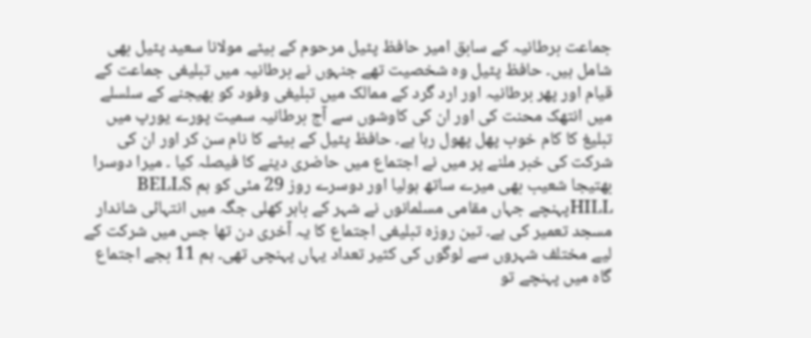جماعت برطانیہ کے سابق امیر حافظ پٹیل مرحوم کے بیٹے مولانا سعید پٹیل بھی شامل ہیں۔ حافظ پٹیل وہ شخصیت تھے جنہوں نے برطانیہ میں تبلیغی جماعت کے قیام اور پھر برطانیہ اور ارد گرد کے ممالک میں تبلیغی وفود کو بھیجنے کے سلسلے میں انتھک محنت کی اور ان کی کاوشوں سے آج برطانیہ سمیت پورے یورپ میں تبلیغ کا کام خوب پھل پھول رہا ہے۔ حافظ پٹیل کے بیٹے کا نام سن کر اور ان کی شرکت کی خبر ملنے پر میں نے اجتماع میں حاضری دینے کا فیصلہ کیا ۔ میرا دوسرا بھتیجا شعیب بھی میرے ساتھ ہولیا اور دوسرے روز 29 مئی کو ہم BELLS HILLپہنچے جہاں مقامی مسلمانوں نے شہر کے باہر کھلی جگہ میں انتہائی شاندار مسجد تعمیر کی ہے۔ تین روزہ تبلیغی اجتماع کا یہ آخری دن تھا جس میں شرکت کے لیے مختلف شہروں سے لوگوں کی کثیر تعداد یہاں پہنچی تھی۔ ہم 11 بجے اجتماع گاہ میں پہنچے تو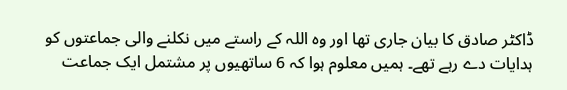ڈاکٹر صادق کا بیان جاری تھا اور وہ اللہ کے راستے میں نکلنے والی جماعتوں کو ہدایات دے رہے تھے۔ ہمیں معلوم ہوا کہ 6 ساتھیوں پر مشتمل ایک جماعت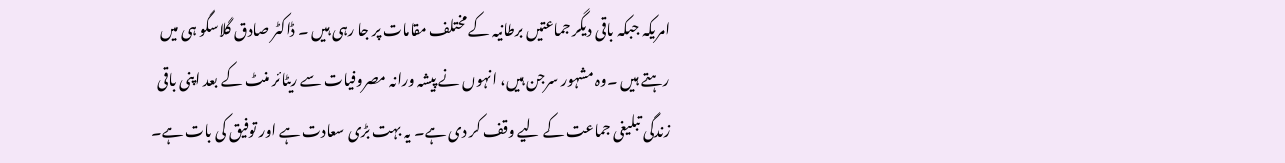امریکہ جبکہ باقی دیگر جماعتیں برطانیہ کے مختلف مقامات پر جا رہی ہیں ۔ ڈاکٹر صادق گلاسگو ہی میں رہتے ہیں ۔وہ مشہور سرجن ہیں، انہوں نے پیشہ ورانہ مصروفیات سے ریٹائر منٹ کے بعد اپنی باقی زندگی تبلیغی جماعت کے لیے وقف کر دی ہے۔ یہ بہت بڑی سعادت ہے اور توفیق کی بات ہے۔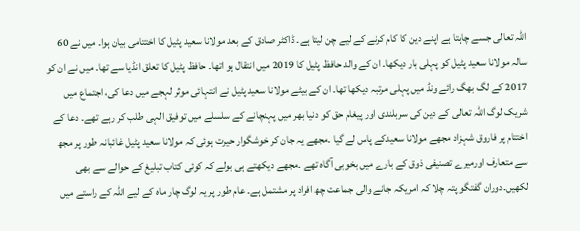اللہ تعالی جسے چاہتا ہے اپنے دین کا کام کرنے کے لیے چن لیتا ہے۔ ڈاکٹر صادق کے بعد مولانا سعید پٹیل کا اختتامی بیان ہوا۔ میں نے 60 سالہ مولانا سعید پٹیل کو پہلی بار دیکھا۔ ان کے والد حافظ پٹیل کا 2019 میں انتقال ہو اتھا۔ حافظ پٹیل کا تعلق انڈیا سے تھا۔ میں نے ان کو 2017 کے لگ بھگ رائے ونڈ میں پہلی مرتبہ دیکھا تھا۔ ان کے بیٹے مولانا سعید پٹیل نے انتہائی موثر لہجے میں دعا کی، اجتماع میں شریک لوگ اللہ تعالی کے دین کی سربلندی اور پیغام حق کو دنیا بھر میں پہنچانے کے سلسلے میں توفیق الہی طلب کر رہے تھے۔ دعا کے اختتام پر فاروق شہزاد مجھے مولانا سعیدکے پاس لے گیا ۔مجھے یہ جان کر خوشگوار حیرت ہوئی کہ مولانا سعید پٹیل غائبانہ طور پر مجھ سے متعارف اورمیرے تصنیفی ذوق کے بارے میں بخوبی آگاہ تھے ۔مجھے دیکھتے ہی بولے کہ کوئی کتاب تبلیغ کے حوالے سے بھی لکھیں۔دوران گفتگو پتہ چلا کہ امریکہ جانے والی جماعت چھ افراد پر مشتمل ہے۔ عام طور پر یہ لوگ چار ماہ کے لیے اللہ کے راستے میں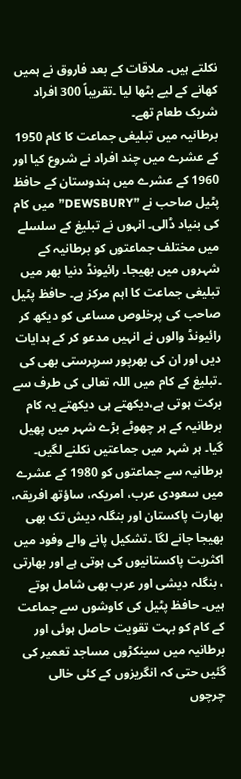نکلتے ہیں۔ ملاقات کے بعد فاروق نے ہمیں کھانے کے لیے بٹھا لیا ۔تقریباً 300 افراد شریک طعام تھے۔
برطانیہ میں تبلیغی جماعت کا کام 1950 کے عشرے میں چند افراد نے شروع کیا اور 1960 کے عشرے میں ہندوستان کے حافظ پٹیل صاحب نے ”DEWSBURY”میں کام کی بنیاد ڈالی۔ انہوں نے تبلیغ کے سلسلے میں مختلف جماعتوں کو برطانیہ کے شہروں میں بھیجا۔ رائیونڈ دنیا بھر میں تبلیغی جماعت کا اہم مرکز ہے۔ حافظ پٹیل صاحب کی پرخلوص مساعی کو دیکھ کر رائیونڈ والوں نے انہیں مدعو کر کے ہدایات دیں اور ان کی بھرپور سرپرستی بھی کی ۔تبلیغ کے کام میں اللہ تعالی کی طرف سے برکت ہوتی ہے،دیکھتے ہی دیکھتے یہ کام برطانیہ کے ہر چھوٹے بڑے شہر میں پھیل گیا۔ ہر شہر میں جماعتیں نکلنے لگیں۔ برطانیہ سے جماعتوں کو 1980 کے عشرے میں سعودی عرب، امریکہ، ساؤتھ افریقہ، بھارت پاکستان اور بنگلہ دیش تک بھی بھیجا جانے لگا ۔تشکیل پانے والے وفود میں اکثریت پاکستانیوں کی ہوتی ہے اور بھارتی ، بنگلہ دیشی اور عرب بھی شامل ہوتے ہیں۔ حافظ پٹیل کی کاوشوں سے جماعت کے کام کو بہت تقویت حاصل ہوئی اور برطانیہ میں سینکڑوں مساجد تعمیر کی گئیں حتی کہ انگریزوں کے کئی خالی چرچوں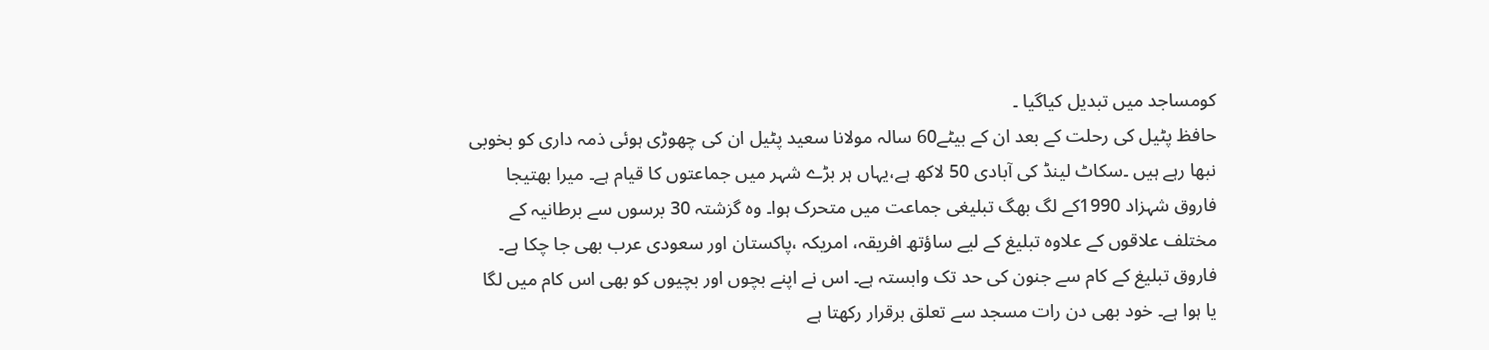کومساجد میں تبدیل کیاگیا ۔
حافظ پٹیل کی رحلت کے بعد ان کے بیٹے60 سالہ مولانا سعید پٹیل ان کی چھوڑی ہوئی ذمہ داری کو بخوبی نبھا رہے ہیں ۔سکاٹ لینڈ کی آبادی 50 لاکھ ہے،یہاں ہر بڑے شہر میں جماعتوں کا قیام ہے۔ میرا بھتیجا فاروق شہزاد 1990کے لگ بھگ تبلیغی جماعت میں متحرک ہوا۔ وہ گزشتہ 30 برسوں سے برطانیہ کے مختلف علاقوں کے علاوہ تبلیغ کے لیے ساؤتھ افریقہ، امریکہ ،پاکستان اور سعودی عرب بھی جا چکا ہے۔ فاروق تبلیغ کے کام سے جنون کی حد تک وابستہ ہے۔ اس نے اپنے بچوں اور بچیوں کو بھی اس کام میں لگا یا ہوا ہے۔ خود بھی دن رات مسجد سے تعلق برقرار رکھتا ہے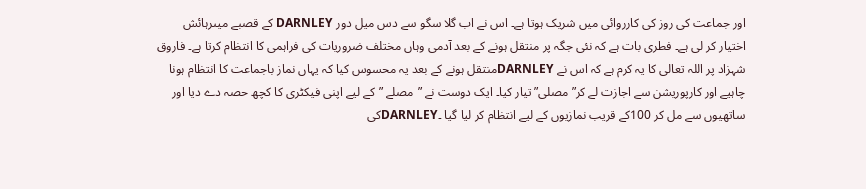اور جماعت کی روز کی کارروائی میں شریک ہوتا ہے۔ اس نے اب گلا سگو سے دس میل دور DARNLEY کے قصبے میںرہائش اختیار کر لی ہے۔ فطری بات ہے کہ نئی جگہ پر منتقل ہونے کے بعد آدمی وہاں مختلف ضروریات کی فراہمی کا انتظام کرتا ہے۔ فاروق شہزاد پر اللہ تعالی کا یہ کرم ہے کہ اس نے DARNLEYمنتقل ہونے کے بعد یہ محسوس کیا کہ یہاں نماز باجماعت کا انتظام ہونا چاہیے اور کارپوریشن سے اجازت لے کر” مصلی” تیار کیا۔ ایک دوست نے ”مصلے ”کے لیے اپنی فیکٹری کا کچھ حصہ دے دیا اور ساتھیوں سے مل کر 100کے قریب نمازیوں کے لیے انتظام کر لیا گیا ۔DARNLEYکی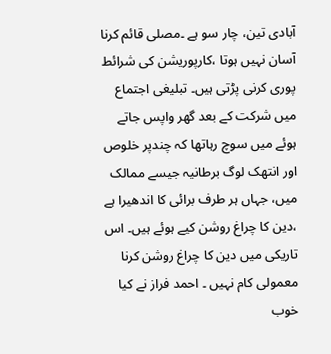آبادی تین، چار سو ہے ۔مصلی قائم کرنا آسان نہیں ہوتا ،کارپوریشن کی شرائط پوری کرنی پڑتی ہیں۔ تبلیغی اجتماع میں شرکت کے بعد گھر واپس جاتے ہوئے میں سوچ رہاتھا کہ چندپر خلوص اور انتھک لوگ برطانیہ جیسے ممالک میں، جہاں ہر طرف برائی کا اندھیرا ہے ،دین کا چراغ روشن کیے ہوئے ہیں۔ اس تاریکی میں دین کا چراغ روشن کرنا معمولی کام نہیں ۔ احمد فراز نے کیا خوب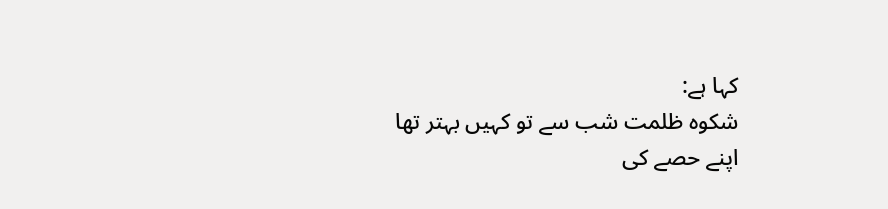کہا ہے:
شکوہ ظلمت شب سے تو کہیں بہتر تھا
اپنے حصے کی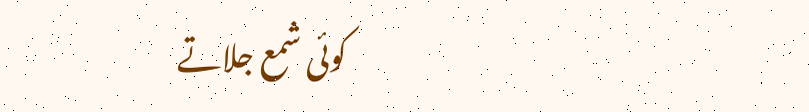کوئی شمع جلاتے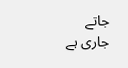جاتے
جاری ہے